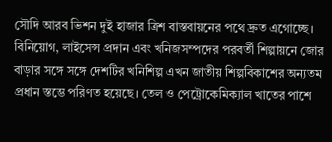সৌদি আরব ভিশন দুই হাজার ত্রিশ বাস্তবায়নের পথে দ্রুত এগোচ্ছে। বিনিয়োগ, লাইসেন্স প্রদান এবং খনিজসম্পদের পরবর্তী শিল্পায়নে জোর বাড়ার সঙ্গে সঙ্গে দেশটির খনিশিল্প এখন জাতীয় শিল্পবিকাশের অন্যতম প্রধান স্তম্ভে পরিণত হয়েছে। তেল ও পেট্রোকেমিক্যাল খাতের পাশে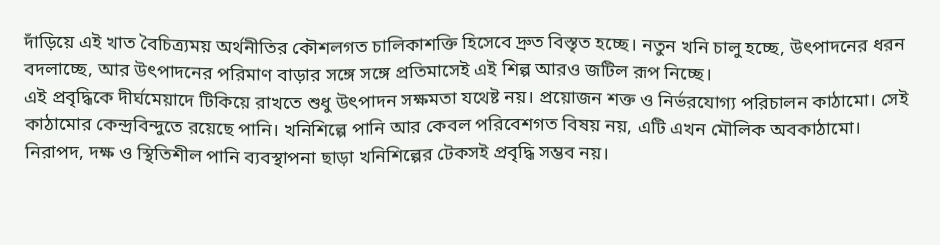দাঁড়িয়ে এই খাত বৈচিত্র্যময় অর্থনীতির কৌশলগত চালিকাশক্তি হিসেবে দ্রুত বিস্তৃত হচ্ছে। নতুন খনি চালু হচ্ছে, উৎপাদনের ধরন বদলাচ্ছে, আর উৎপাদনের পরিমাণ বাড়ার সঙ্গে সঙ্গে প্রতিমাসেই এই শিল্প আরও জটিল রূপ নিচ্ছে।
এই প্রবৃদ্ধিকে দীর্ঘমেয়াদে টিকিয়ে রাখতে শুধু উৎপাদন সক্ষমতা যথেষ্ট নয়। প্রয়োজন শক্ত ও নির্ভরযোগ্য পরিচালন কাঠামো। সেই কাঠামোর কেন্দ্রবিন্দুতে রয়েছে পানি। খনিশিল্পে পানি আর কেবল পরিবেশগত বিষয় নয়, এটি এখন মৌলিক অবকাঠামো। নিরাপদ, দক্ষ ও স্থিতিশীল পানি ব্যবস্থাপনা ছাড়া খনিশিল্পের টেকসই প্রবৃদ্ধি সম্ভব নয়।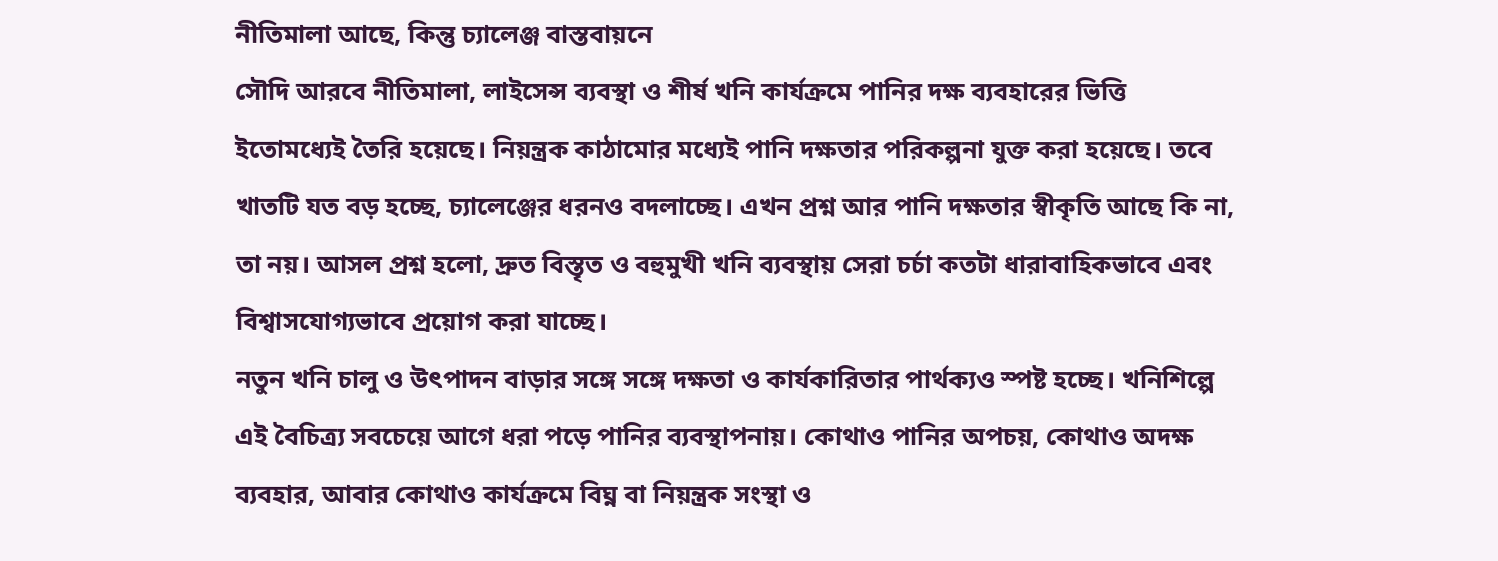নীতিমালা আছে, কিন্তু চ্যালেঞ্জ বাস্তবায়নে
সৌদি আরবে নীতিমালা, লাইসেন্স ব্যবস্থা ও শীর্ষ খনি কার্যক্রমে পানির দক্ষ ব্যবহারের ভিত্তি ইতোমধ্যেই তৈরি হয়েছে। নিয়ন্ত্রক কাঠামোর মধ্যেই পানি দক্ষতার পরিকল্পনা যুক্ত করা হয়েছে। তবে খাতটি যত বড় হচ্ছে, চ্যালেঞ্জের ধরনও বদলাচ্ছে। এখন প্রশ্ন আর পানি দক্ষতার স্বীকৃতি আছে কি না, তা নয়। আসল প্রশ্ন হলো, দ্রুত বিস্তৃত ও বহুমুখী খনি ব্যবস্থায় সেরা চর্চা কতটা ধারাবাহিকভাবে এবং বিশ্বাসযোগ্যভাবে প্রয়োগ করা যাচ্ছে।
নতুন খনি চালু ও উৎপাদন বাড়ার সঙ্গে সঙ্গে দক্ষতা ও কার্যকারিতার পার্থক্যও স্পষ্ট হচ্ছে। খনিশিল্পে এই বৈচিত্র্য সবচেয়ে আগে ধরা পড়ে পানির ব্যবস্থাপনায়। কোথাও পানির অপচয়, কোথাও অদক্ষ ব্যবহার, আবার কোথাও কার্যক্রমে বিঘ্ন বা নিয়ন্ত্রক সংস্থা ও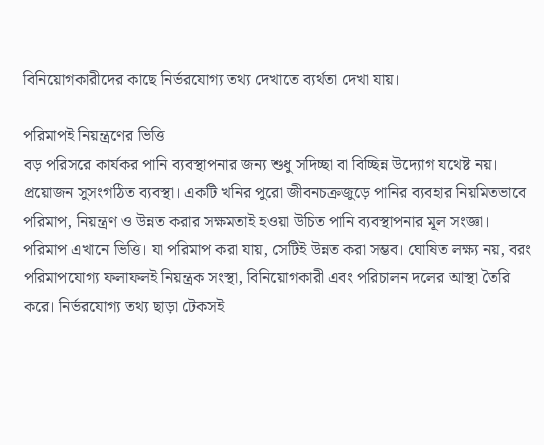বিনিয়োগকারীদের কাছে নির্ভরযোগ্য তথ্য দেখাতে ব্যর্থতা দেখা যায়।

পরিমাপই নিয়ন্ত্রণের ভিত্তি
বড় পরিসরে কার্যকর পানি ব্যবস্থাপনার জন্য শুধু সদিচ্ছা বা বিচ্ছিন্ন উদ্যোগ যথেষ্ট নয়। প্রয়োজন সুসংগঠিত ব্যবস্থা। একটি খনির পুরো জীবনচক্রজুড়ে পানির ব্যবহার নিয়মিতভাবে পরিমাপ, নিয়ন্ত্রণ ও উন্নত করার সক্ষমতাই হওয়া উচিত পানি ব্যবস্থাপনার মূল সংজ্ঞা।
পরিমাপ এখানে ভিত্তি। যা পরিমাপ করা যায়, সেটিই উন্নত করা সম্ভব। ঘোষিত লক্ষ্য নয়, বরং পরিমাপযোগ্য ফলাফলই নিয়ন্ত্রক সংস্থা, বিনিয়োগকারী এবং পরিচালন দলের আস্থা তৈরি করে। নির্ভরযোগ্য তথ্য ছাড়া টেকসই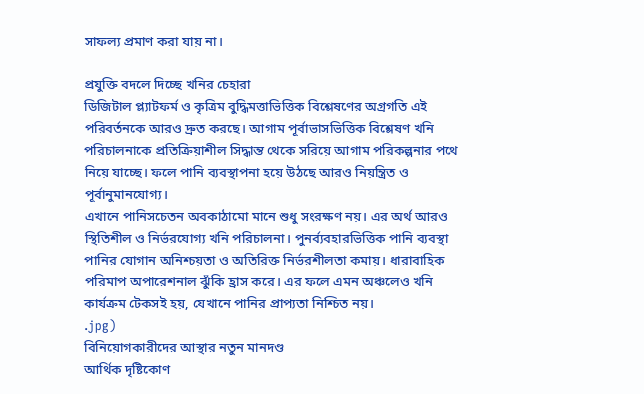সাফল্য প্রমাণ করা যায় না।

প্রযুক্তি বদলে দিচ্ছে খনির চেহারা
ডিজিটাল প্ল্যাটফর্ম ও কৃত্রিম বুদ্ধিমত্তাভিত্তিক বিশ্লেষণের অগ্রগতি এই পরিবর্তনকে আরও দ্রুত করছে। আগাম পূর্বাভাসভিত্তিক বিশ্লেষণ খনি পরিচালনাকে প্রতিক্রিয়াশীল সিদ্ধান্ত থেকে সরিয়ে আগাম পরিকল্পনার পথে নিয়ে যাচ্ছে। ফলে পানি ব্যবস্থাপনা হয়ে উঠছে আরও নিয়ন্ত্রিত ও পূর্বানুমানযোগ্য।
এখানে পানিসচেতন অবকাঠামো মানে শুধু সংরক্ষণ নয়। এর অর্থ আরও স্থিতিশীল ও নির্ভরযোগ্য খনি পরিচালনা। পুনর্ব্যবহারভিত্তিক পানি ব্যবস্থা পানির যোগান অনিশ্চয়তা ও অতিরিক্ত নির্ভরশীলতা কমায়। ধারাবাহিক পরিমাপ অপারেশনাল ঝুঁকি হ্রাস করে। এর ফলে এমন অঞ্চলেও খনি কার্যক্রম টেকসই হয়, যেখানে পানির প্রাপ্যতা নিশ্চিত নয়।
.jpg)
বিনিয়োগকারীদের আস্থার নতুন মানদণ্ড
আর্থিক দৃষ্টিকোণ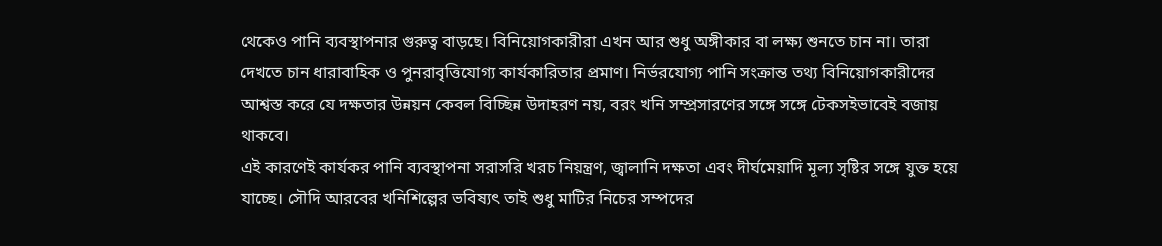থেকেও পানি ব্যবস্থাপনার গুরুত্ব বাড়ছে। বিনিয়োগকারীরা এখন আর শুধু অঙ্গীকার বা লক্ষ্য শুনতে চান না। তারা দেখতে চান ধারাবাহিক ও পুনরাবৃত্তিযোগ্য কার্যকারিতার প্রমাণ। নির্ভরযোগ্য পানি সংক্রান্ত তথ্য বিনিয়োগকারীদের আশ্বস্ত করে যে দক্ষতার উন্নয়ন কেবল বিচ্ছিন্ন উদাহরণ নয়, বরং খনি সম্প্রসারণের সঙ্গে সঙ্গে টেকসইভাবেই বজায় থাকবে।
এই কারণেই কার্যকর পানি ব্যবস্থাপনা সরাসরি খরচ নিয়ন্ত্রণ, জ্বালানি দক্ষতা এবং দীর্ঘমেয়াদি মূল্য সৃষ্টির সঙ্গে যুক্ত হয়ে যাচ্ছে। সৌদি আরবের খনিশিল্পের ভবিষ্যৎ তাই শুধু মাটির নিচের সম্পদের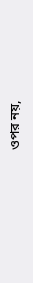ওপর নয়,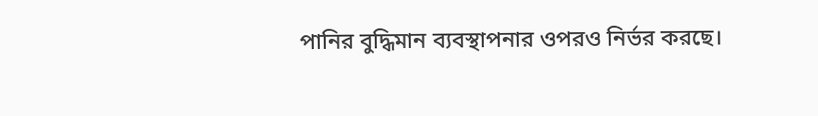পানির বুদ্ধিমান ব্যবস্থাপনার ওপরও নির্ভর করছে।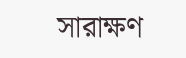সারাক্ষণ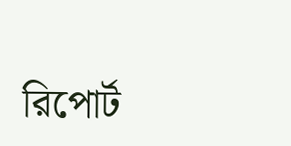রিপোর্ট